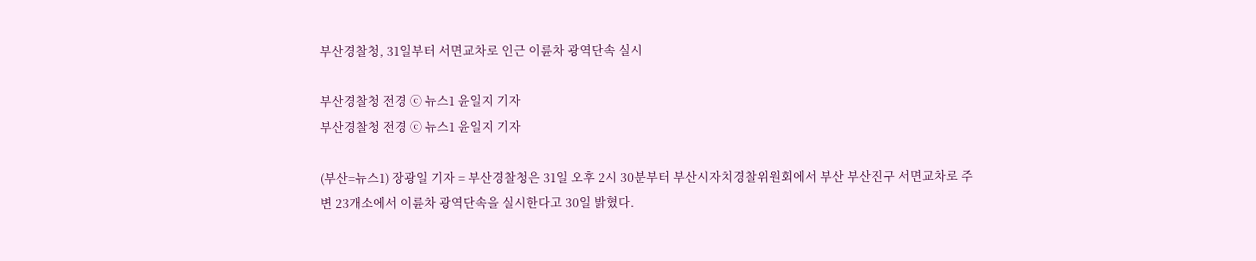부산경찰청, 31일부터 서면교차로 인근 이륜차 광역단속 실시

부산경찰청 전경 ⓒ 뉴스1 윤일지 기자
부산경찰청 전경 ⓒ 뉴스1 윤일지 기자

(부산=뉴스1) 장광일 기자 = 부산경찰청은 31일 오후 2시 30분부터 부산시자치경찰위원회에서 부산 부산진구 서면교차로 주변 23개소에서 이륜차 광역단속을 실시한다고 30일 밝혔다.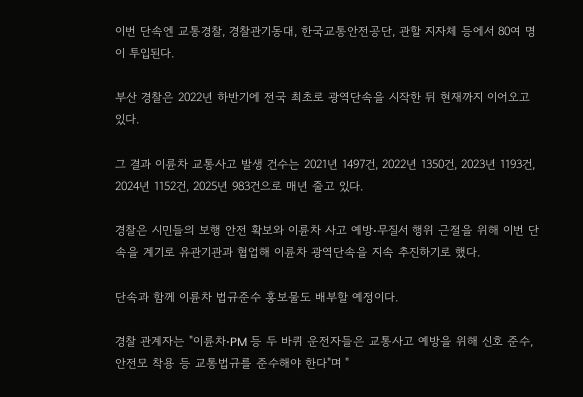이번 단속엔 교통경찰, 경찰관기동대, 한국교통안전공단, 관할 지자체 등에서 80여 명이 투입된다.

부산 경찰은 2022년 하반기에 전국 최초로 광역단속을 시작한 뒤 현재까지 이어오고 있다.

그 결과 이륜차 교통사고 발생 건수는 2021년 1497건, 2022년 1350건, 2023년 1193건, 2024년 1152건, 2025년 983건으로 매년 줄고 있다.

경찰은 시민들의 보행 안전 확보와 이륜차 사고 예방⋅무질서 행위 근절을 위해 이번 단속을 계기로 유관기관과 협업해 이륜차 광역단속을 지속 추진하기로 했다.

단속과 함께 이륜차 법규준수 홍보물도 배부할 예정이다.

경찰 관계자는 "이륜차⋅PM 등 두 바퀴 운전자들은 교통사고 예방을 위해 신호 준수, 안전모 착용 등 교통법규를 준수해야 한다"며 "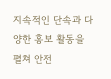지속적인 단속과 다양한 홍보 활동을 펼쳐 안전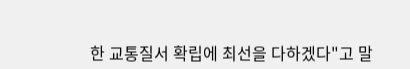한 교통질서 확립에 최선을 다하겠다"고 말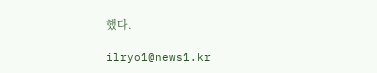했다.

ilryo1@news1.kr